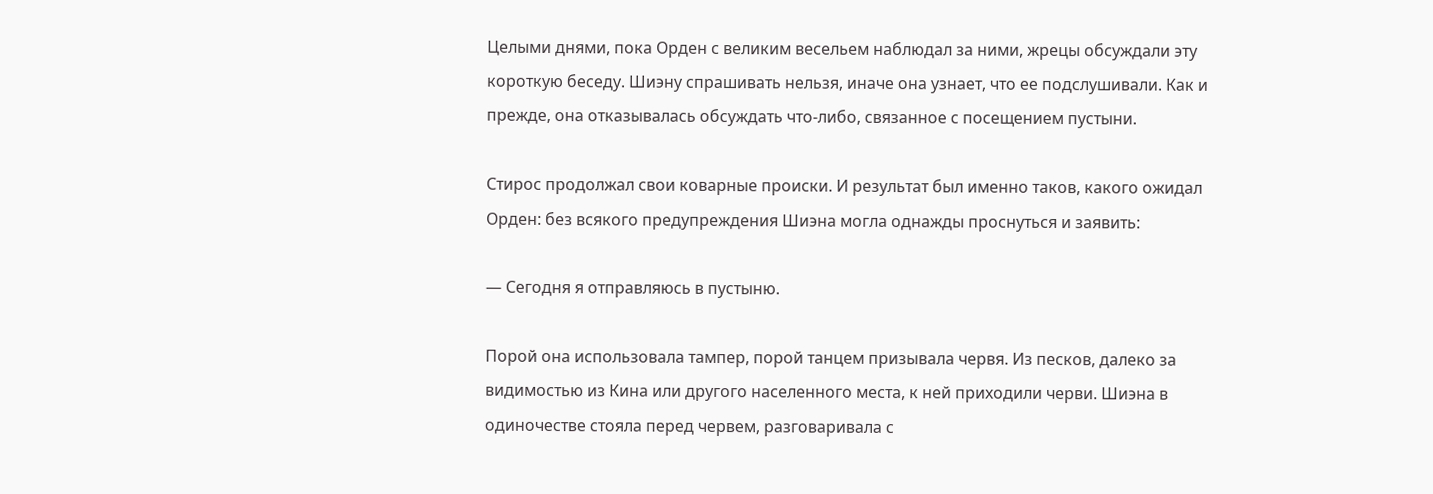Целыми днями, пока Орден с великим весельем наблюдал за ними, жрецы обсуждали эту короткую беседу. Шиэну спрашивать нельзя, иначе она узнает, что ее подслушивали. Как и прежде, она отказывалась обсуждать что-либо, связанное с посещением пустыни.

Стирос продолжал свои коварные происки. И результат был именно таков, какого ожидал Орден: без всякого предупреждения Шиэна могла однажды проснуться и заявить:

— Сегодня я отправляюсь в пустыню.

Порой она использовала тампер, порой танцем призывала червя. Из песков, далеко за видимостью из Кина или другого населенного места, к ней приходили черви. Шиэна в одиночестве стояла перед червем, разговаривала с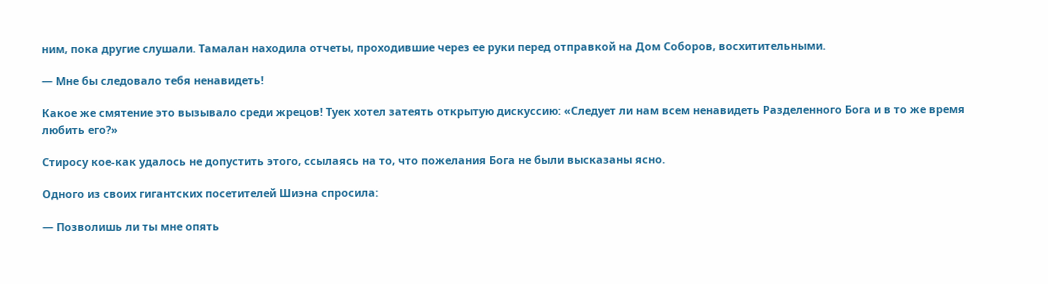ним, пока другие слушали. Тамалан находила отчеты, проходившие через ее руки перед отправкой на Дом Соборов, восхитительными.

— Мне бы следовало тебя ненавидеть!

Какое же смятение это вызывало среди жрецов! Туек хотел затеять открытую дискуссию: «Следует ли нам всем ненавидеть Разделенного Бога и в то же время любить его?»

Стиросу кое-как удалось не допустить этого, ссылаясь на то, что пожелания Бога не были высказаны ясно.

Одного из своих гигантских посетителей Шиэна спросила:

— Позволишь ли ты мне опять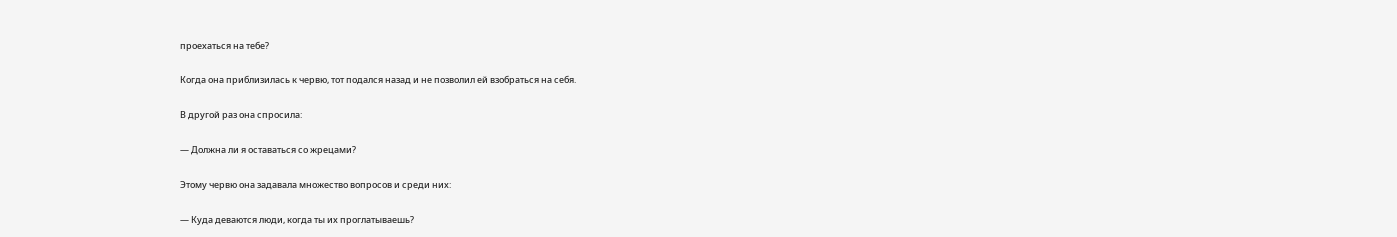проехаться на тебе?

Когда она приблизилась к червю, тот подался назад и не позволил ей взобраться на себя.

В другой раз она спросила:

— Должна ли я оставаться со жрецами?

Этому червю она задавала множество вопросов и среди них:

— Куда деваются люди, когда ты их проглатываешь?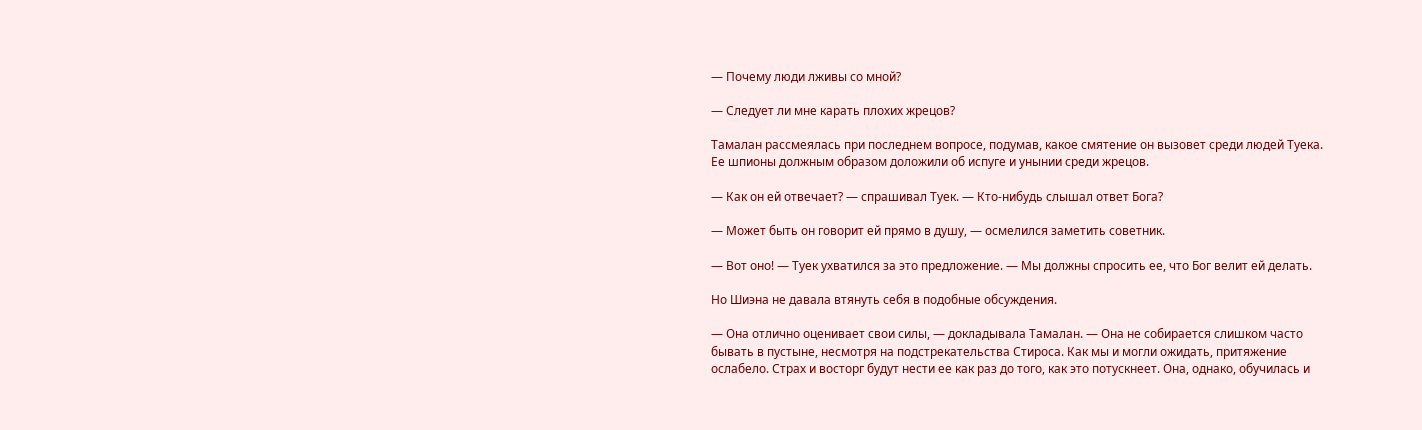— Почему люди лживы со мной?

— Следует ли мне карать плохих жрецов?

Тамалан рассмеялась при последнем вопросе, подумав, какое смятение он вызовет среди людей Туека. Ее шпионы должным образом доложили об испуге и унынии среди жрецов.

— Как он ей отвечает? — спрашивал Туек. — Кто-нибудь слышал ответ Бога?

— Может быть он говорит ей прямо в душу, — осмелился заметить советник.

— Вот оно! — Туек ухватился за это предложение. — Мы должны спросить ее, что Бог велит ей делать.

Но Шиэна не давала втянуть себя в подобные обсуждения.

— Она отлично оценивает свои силы, — докладывала Тамалан. — Она не собирается слишком часто бывать в пустыне, несмотря на подстрекательства Стироса. Как мы и могли ожидать, притяжение ослабело. Страх и восторг будут нести ее как раз до того, как это потускнеет. Она, однако, обучилась и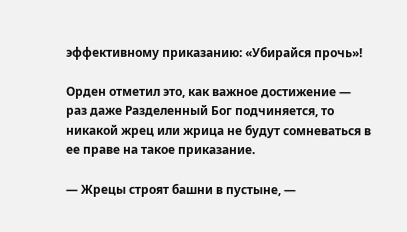эффективному приказанию: «Убирайся прочь»!

Орден отметил это, как важное достижение — раз даже Разделенный Бог подчиняется, то никакой жрец или жрица не будут сомневаться в ее праве на такое приказание.

— Жрецы строят башни в пустыне, —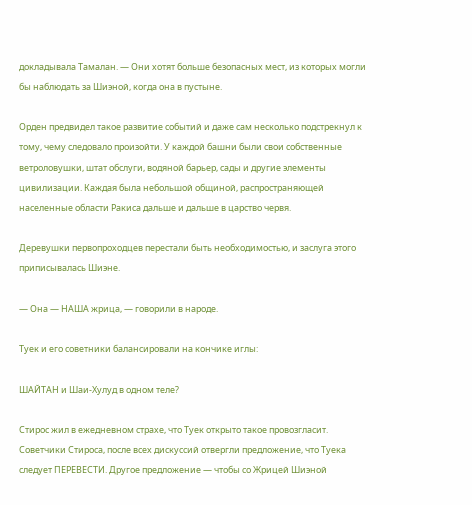докладывала Тамалан. — Они хотят больше безопасных мест, из которых могли бы наблюдать за Шиэной, когда она в пустыне.

Орден предвидел такое развитие событий и даже сам несколько подстрекнул к тому, чему следовало произойти. У каждой башни были свои собственные ветроловушки, штат обслуги, водяной барьер, сады и другие элементы цивилизации. Каждая была небольшой общиной, распространяющей населенные области Ракиса дальше и дальше в царство червя.

Деревушки первопроходцев перестали быть необходимостью, и заслуга этого приписывалась Шиэне.

— Она — НАША жрица, — говорили в народе.

Туек и его советники балансировали на кончике иглы:

ШАЙТАН и Шаи-Хулуд в одном теле?

Стирос жил в ежедневном страхе, что Туек открыто такое провозгласит. Советчики Стироса, после всех дискуссий отвергли предложение, что Туека следует ПЕРЕВЕСТИ. Другое предложение — чтобы со Жрицей Шиэной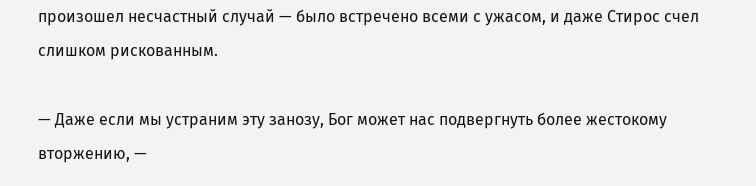произошел несчастный случай — было встречено всеми с ужасом, и даже Стирос счел слишком рискованным.

— Даже если мы устраним эту занозу, Бог может нас подвергнуть более жестокому вторжению, —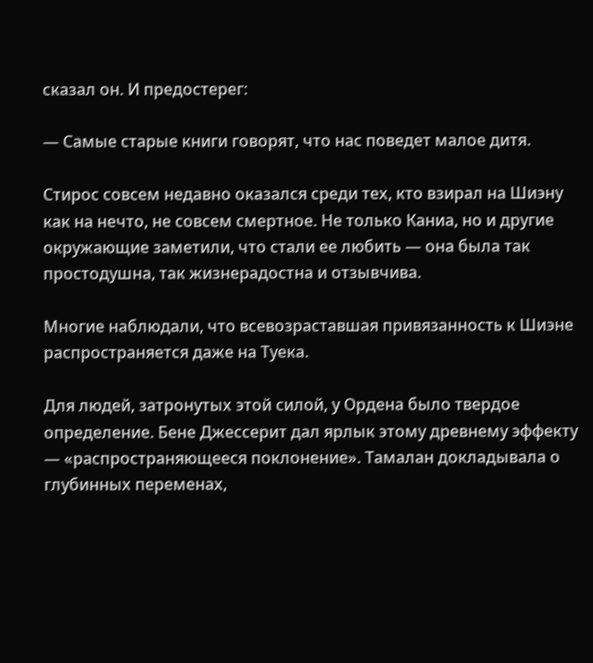сказал он. И предостерег:

— Самые старые книги говорят, что нас поведет малое дитя.

Стирос совсем недавно оказался среди тех, кто взирал на Шиэну как на нечто, не совсем смертное. Не только Каниа, но и другие окружающие заметили, что стали ее любить — она была так простодушна, так жизнерадостна и отзывчива.

Многие наблюдали, что всевозраставшая привязанность к Шиэне распространяется даже на Туека.

Для людей, затронутых этой силой, у Ордена было твердое определение. Бене Джессерит дал ярлык этому древнему эффекту — «распространяющееся поклонение». Тамалан докладывала о глубинных переменах,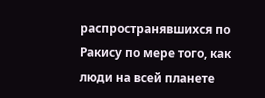распространявшихся по Ракису по мере того, как люди на всей планете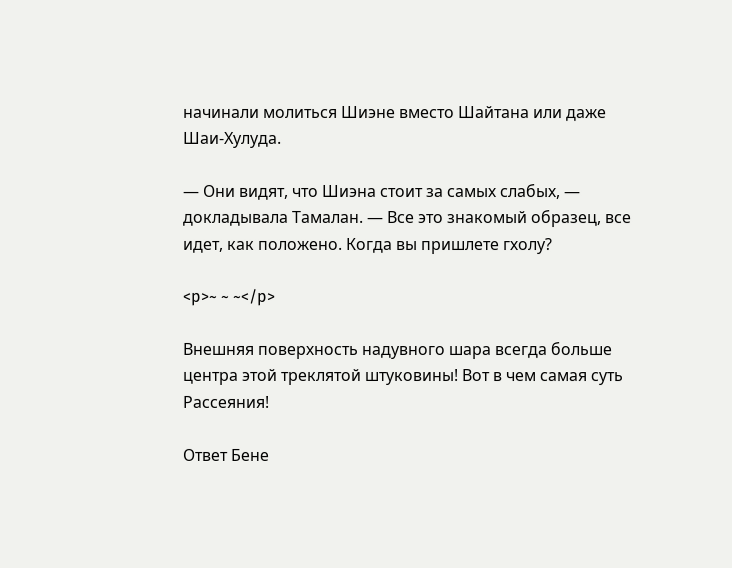начинали молиться Шиэне вместо Шайтана или даже Шаи-Хулуда.

— Они видят, что Шиэна стоит за самых слабых, — докладывала Тамалан. — Все это знакомый образец, все идет, как положено. Когда вы пришлете гхолу?

<p>~ ~ ~</p>

Внешняя поверхность надувного шара всегда больше центра этой треклятой штуковины! Вот в чем самая суть Рассеяния!

Ответ Бене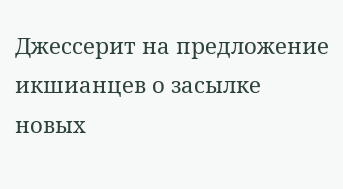Джессерит на предложение икшианцев о засылке новых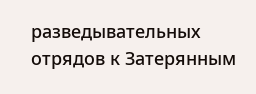разведывательных отрядов к Затерянным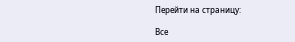Перейти на страницу:

Все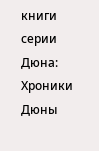книги серии Дюна: Хроники Дюны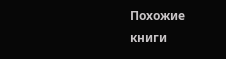Похожие книги